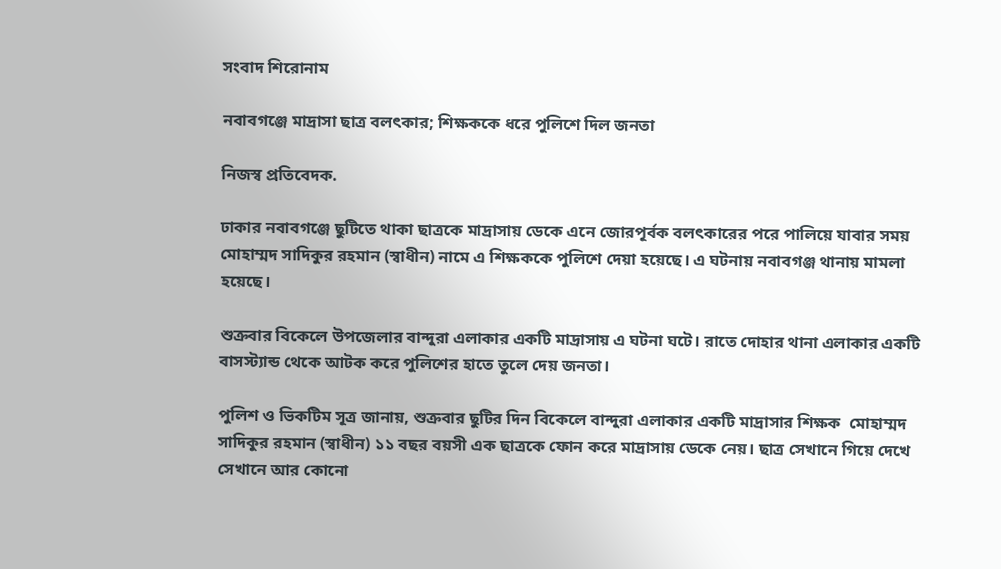সংবাদ শিরোনাম

নবাবগঞ্জে মাদ্রাসা ছাত্র বলৎকার; শিক্ষককে ধরে পুলিশে দিল জনতা

নিজস্ব প্রতিবেদক.

ঢাকার নবাবগঞ্জে ছুটিতে থাকা ছাত্রকে মাদ্রাসায় ডেকে এনে জোরপূর্বক বলৎকারের পরে পালিয়ে যাবার সময় মোহাম্মদ সাদিকুর রহমান (স্বাধীন) নামে এ শিক্ষককে পুলিশে দেয়া হয়েছে। এ ঘটনায় নবাবগঞ্জ থানায় মামলা হয়েছে।

শুক্রবার বিকেলে উপজেলার বান্দুরা এলাকার একটি মাদ্রাসায় এ ঘটনা ঘটে। রাতে দোহার থানা এলাকার একটি বাসস্ট্যান্ড থেকে আটক করে পুলিশের হাতে তুলে দেয় জনতা।

পুলিশ ‍ও ভিকটিম সূত্র জানায়, শুক্রবার ছুটির দিন বিকেলে বান্দুরা এলাকার একটি মাদ্রাসার শিক্ষক  মোহাম্মদ সাদিকুর রহমান (স্বাধীন) ১১ বছর বয়সী এক ছাত্রকে ফোন করে মাদ্রাসায় ডেকে নেয়। ছাত্র সেখানে গিয়ে দেখে সেখানে আর কোনো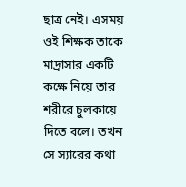ছাত্র নেই। এসময় ওই শিক্ষক তাকে মাদ্রাসার একটি কক্ষে নিয়ে তার শরীরে চুলকায়ে দিতে বলে। তখন সে স্যারের কথা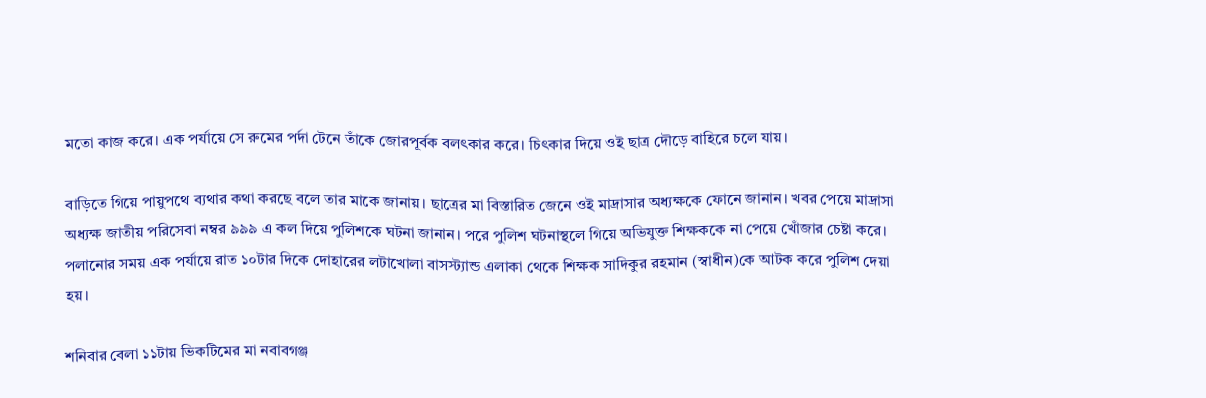মতো কাজ করে। এক পর্যায়ে সে রুমের পর্দা টেনে তাঁকে জোরপূর্বক বলৎকার করে। চিৎকার দিয়ে ওই ছাত্র দৌড়ে বাহিরে চলে যায়।

বাড়িতে গিয়ে পায়ুপথে ব্যথার কথা করছে বলে তার মাকে জানায়। ছাত্রের মা বিস্তারিত জেনে ওই মাদ্রাসার অধ্যক্ষকে ফোনে জানান। খবর পেয়ে মাদ্রাসা অধ্যক্ষ জাতীয় পরিসেবা নম্বর ৯৯৯ এ কল দিয়ে পুলিশকে ঘটনা জানান। পরে ‍পুলিশ ঘটনাস্থলে গিয়ে অভিযুক্ত ‍শিক্ষককে না পেয়ে খোঁজার চেষ্টা করে।  পলানোর সময় এক পর্যায়ে রাত ১০টার দিকে দোহারের লটাখোলা বাসস্ট্যান্ড এলাকা থেকে শিক্ষক সাদিকুর রহমান (স্বাধীন)কে আটক করে পুলিশ দেয়া হয়।

শনিবার বেলা ১১টায় ভিকটিমের মা নবাবগঞ্জ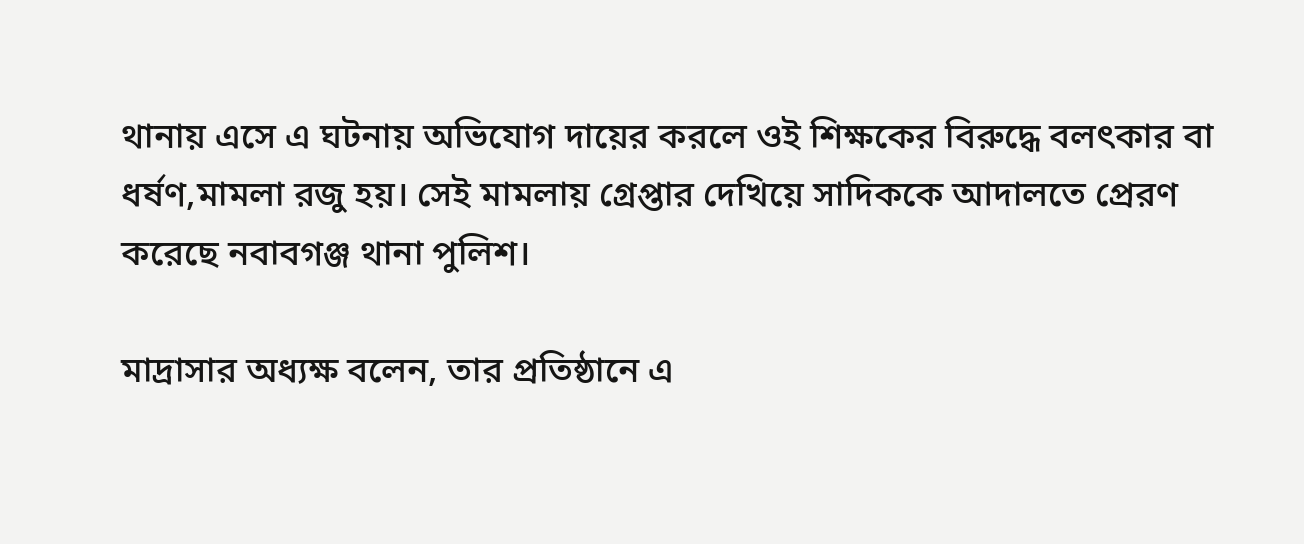থানায় এসে এ ঘটনায় অভিযোগ দায়ের করলে ওই শিক্ষকের বিরুদ্ধে বলৎকার বা ধর্ষণ,মামলা রজু হয়। সেই মামলায় গ্রেপ্তার দেখিয়ে সাদিককে আদালতে প্রেরণ করেছে নবাবগঞ্জ থানা পুলিশ।

মাদ্রাসার অধ্যক্ষ বলেন, তার প্রতিষ্ঠানে এ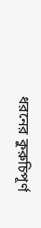ধরনের কুরুচিপূর্ণ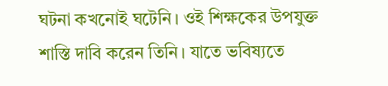ঘটনা কখনোই ঘটেনি। ওই শিক্ষকের উপযুক্ত শাস্তি দাবি করেন তিনি। যাতে ভবিষ্যতে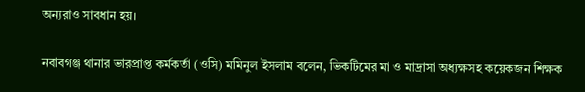অন্যরাও সাবধান হয়।

নবাবগঞ্জ থানার ভারপ্রাপ্ত কর্মকর্তা (ওসি) মমিনুল ইসলাম বলেন, ভিকটিমের মা ও মাদ্রাসা অধ্যক্ষসহ কয়েকজন শিক্ষক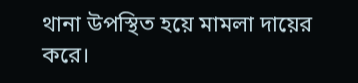থানা উপস্থিত হয়ে মামলা দায়ের করে।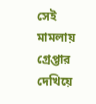সেই মামলায় গ্রেপ্তার দেখিয়ে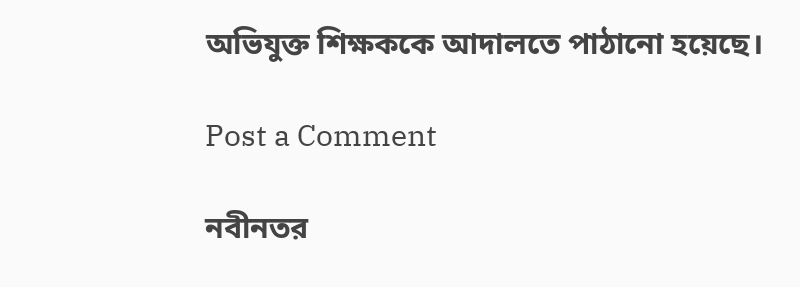অভিযুক্ত শিক্ষককে আদালতে পাঠানো হয়েছে।

Post a Comment

নবীনতর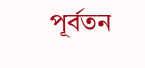পূর্বতন